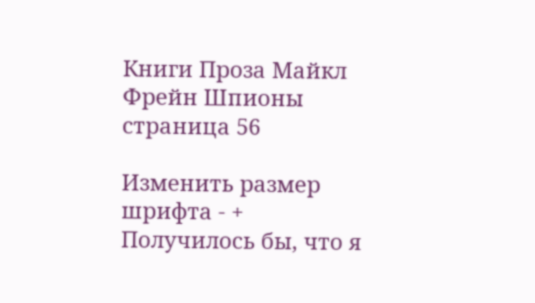Книги Проза Майкл Фрейн Шпионы страница 56

Изменить размер шрифта - +
Получилось бы, что я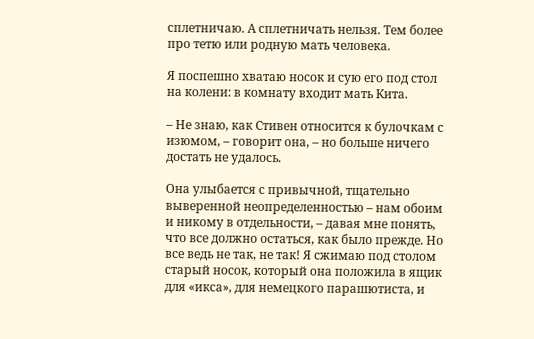сплетничаю. А сплетничать нельзя. Тем более про тетю или родную мать человека.

Я поспешно хватаю носок и сую его под стол на колени: в комнату входит мать Кита.

– Не знаю, как Стивен относится к булочкам с изюмом, – говорит она, – но больше ничего достать не удалось.

Она улыбается с привычной, тщательно выверенной неопределенностью – нам обоим и никому в отдельности, – давая мне понять, что все должно остаться, как было прежде. Но все ведь не так, не так! Я сжимаю под столом старый носок, который она положила в ящик для «икса», для немецкого парашютиста, и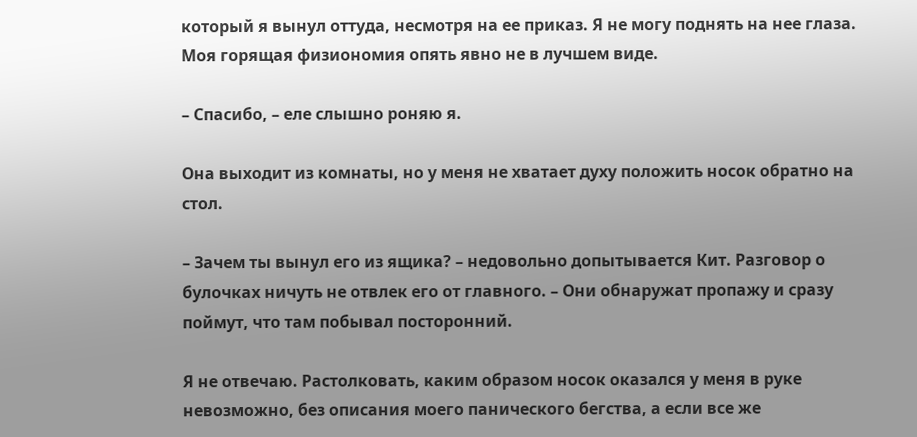который я вынул оттуда, несмотря на ее приказ. Я не могу поднять на нее глаза. Моя горящая физиономия опять явно не в лучшем виде.

– Спасибо, – еле слышно роняю я.

Она выходит из комнаты, но у меня не хватает духу положить носок обратно на стол.

– Зачем ты вынул его из ящика? – недовольно допытывается Кит. Разговор о булочках ничуть не отвлек его от главного. – Они обнаружат пропажу и сразу поймут, что там побывал посторонний.

Я не отвечаю. Растолковать, каким образом носок оказался у меня в руке невозможно, без описания моего панического бегства, а если все же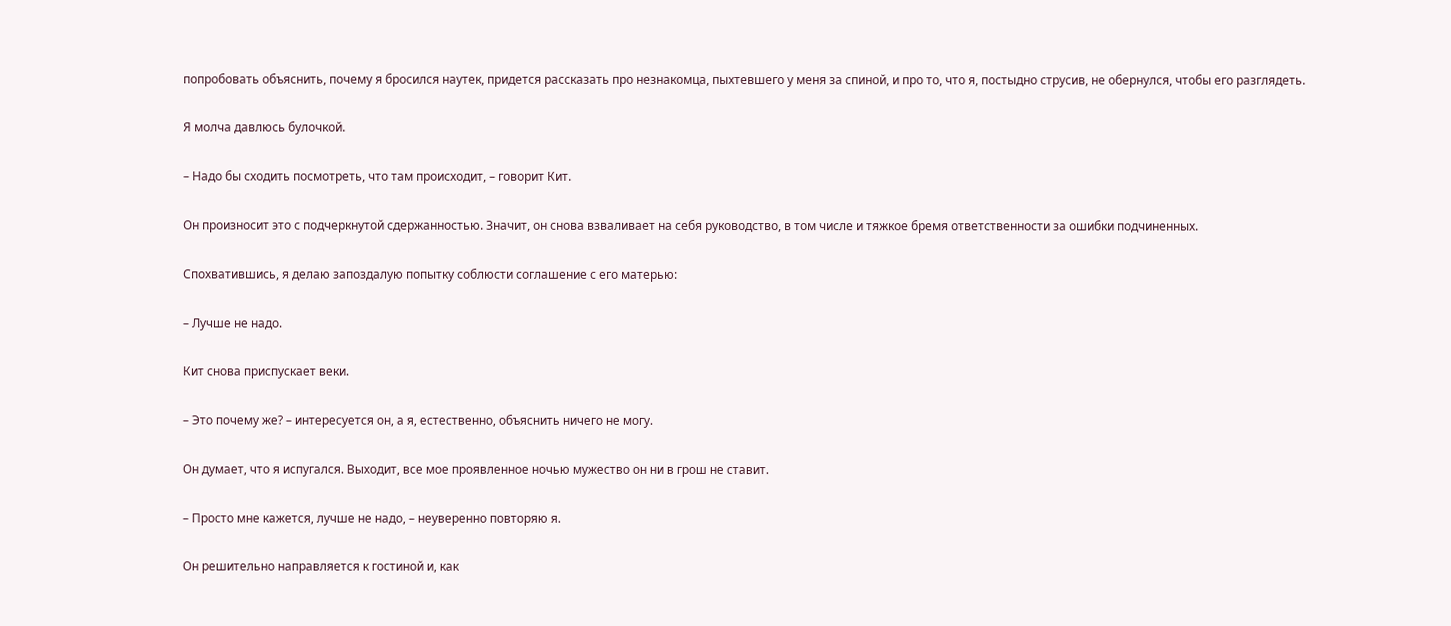попробовать объяснить, почему я бросился наутек, придется рассказать про незнакомца, пыхтевшего у меня за спиной, и про то, что я, постыдно струсив, не обернулся, чтобы его разглядеть.

Я молча давлюсь булочкой.

– Надо бы сходить посмотреть, что там происходит, – говорит Кит.

Он произносит это с подчеркнутой сдержанностью. Значит, он снова взваливает на себя руководство, в том числе и тяжкое бремя ответственности за ошибки подчиненных.

Спохватившись, я делаю запоздалую попытку соблюсти соглашение с его матерью:

– Лучше не надо.

Кит снова приспускает веки.

– Это почему же? – интересуется он, а я, естественно, объяснить ничего не могу.

Он думает, что я испугался. Выходит, все мое проявленное ночью мужество он ни в грош не ставит.

– Просто мне кажется, лучше не надо, – неуверенно повторяю я.

Он решительно направляется к гостиной и, как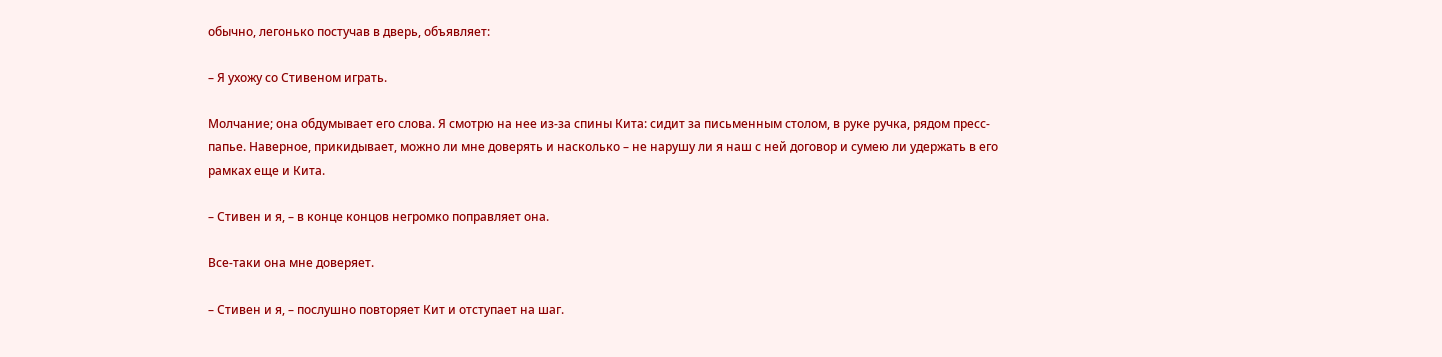обычно, легонько постучав в дверь, объявляет:

– Я ухожу со Стивеном играть.

Молчание; она обдумывает его слова. Я смотрю на нее из-за спины Кита: сидит за письменным столом, в руке ручка, рядом пресс-папье. Наверное, прикидывает, можно ли мне доверять и насколько – не нарушу ли я наш с ней договор и сумею ли удержать в его рамках еще и Кита.

– Стивен и я, – в конце концов негромко поправляет она.

Все-таки она мне доверяет.

– Стивен и я, – послушно повторяет Кит и отступает на шаг.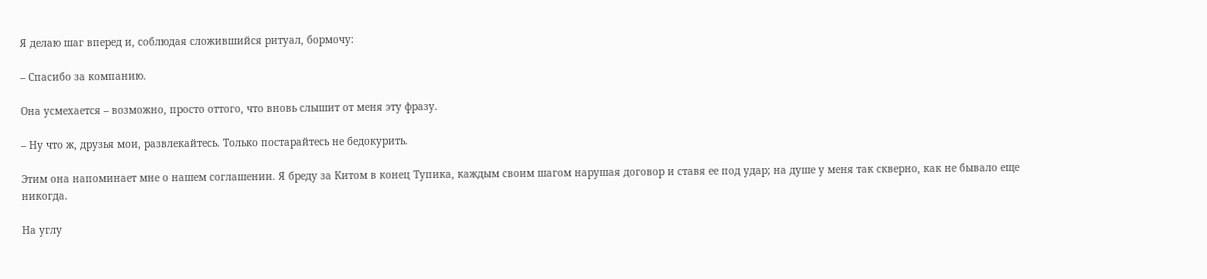Я делаю шаг вперед и, соблюдая сложившийся ритуал, бормочу:

– Спасибо за компанию.

Она усмехается – возможно, просто оттого, что вновь слышит от меня эту фразу.

– Ну что ж, друзья мои, развлекайтесь. Только постарайтесь не бедокурить.

Этим она напоминает мне о нашем соглашении. Я бреду за Китом в конец Тупика, каждым своим шагом нарушая договор и ставя ее под удар; на душе у меня так скверно, как не бывало еще никогда.

На углу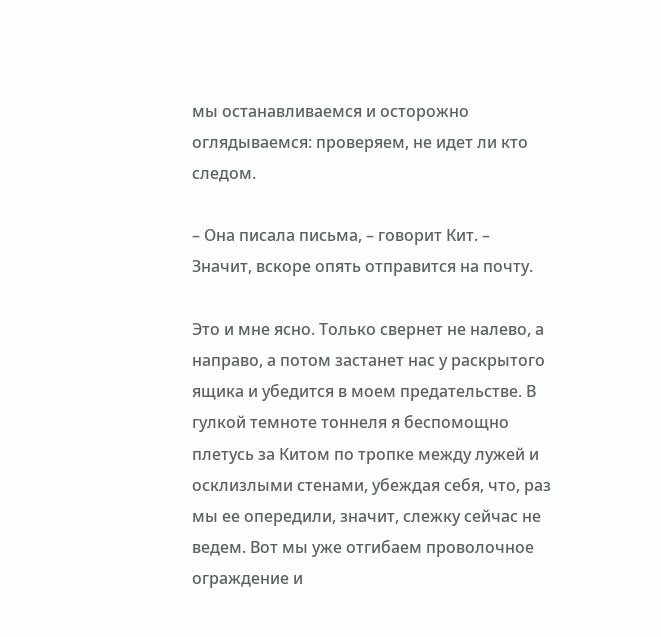мы останавливаемся и осторожно оглядываемся: проверяем, не идет ли кто следом.

– Она писала письма, – говорит Кит. – Значит, вскоре опять отправится на почту.

Это и мне ясно. Только свернет не налево, а направо, а потом застанет нас у раскрытого ящика и убедится в моем предательстве. В гулкой темноте тоннеля я беспомощно плетусь за Китом по тропке между лужей и осклизлыми стенами, убеждая себя, что, раз мы ее опередили, значит, слежку сейчас не ведем. Вот мы уже отгибаем проволочное ограждение и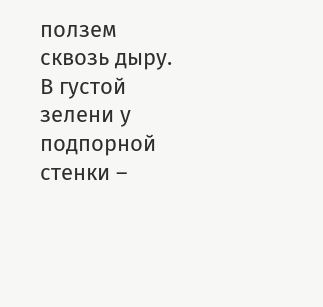ползем сквозь дыру. В густой зелени у подпорной стенки –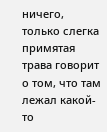ничего, только слегка примятая трава говорит о том, что там лежал какой-то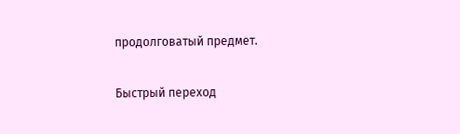продолговатый предмет.

Быстрый переход